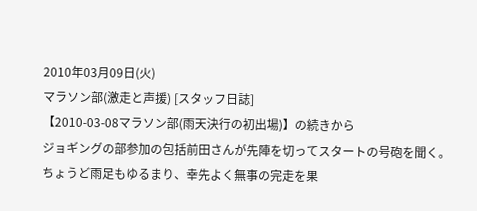2010年03月09日(火)
マラソン部(激走と声援) [スタッフ日誌]
【2010-03-08マラソン部(雨天決行の初出場)】の続きから
ジョギングの部参加の包括前田さんが先陣を切ってスタートの号砲を聞く。ちょうど雨足もゆるまり、幸先よく無事の完走を果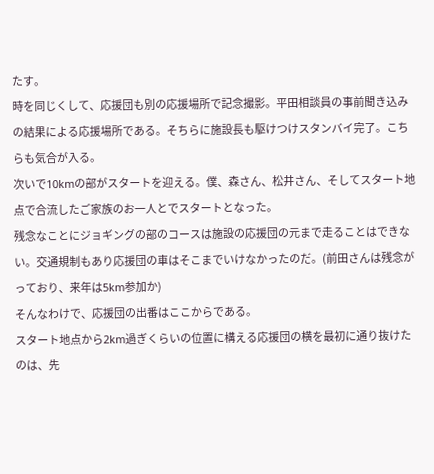たす。
時を同じくして、応援団も別の応援場所で記念撮影。平田相談員の事前聞き込みの結果による応援場所である。そちらに施設長も駆けつけスタンバイ完了。こちらも気合が入る。
次いで10kmの部がスタートを迎える。僕、森さん、松井さん、そしてスタート地点で合流したご家族のお一人とでスタートとなった。
残念なことにジョギングの部のコースは施設の応援団の元まで走ることはできない。交通規制もあり応援団の車はそこまでいけなかったのだ。(前田さんは残念がっており、来年は5km参加か)
そんなわけで、応援団の出番はここからである。
スタート地点から2km過ぎくらいの位置に構える応援団の横を最初に通り抜けたのは、先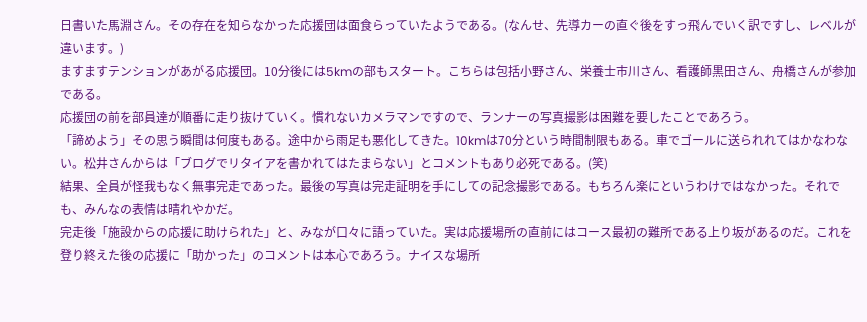日書いた馬淵さん。その存在を知らなかった応援団は面食らっていたようである。(なんせ、先導カーの直ぐ後をすっ飛んでいく訳ですし、レベルが違います。)
ますますテンションがあがる応援団。10分後には5kmの部もスタート。こちらは包括小野さん、栄養士市川さん、看護師黒田さん、舟橋さんが参加である。
応援団の前を部員達が順番に走り抜けていく。慣れないカメラマンですので、ランナーの写真撮影は困難を要したことであろう。
「諦めよう」その思う瞬間は何度もある。途中から雨足も悪化してきた。10kmは70分という時間制限もある。車でゴールに送られれてはかなわない。松井さんからは「ブログでリタイアを書かれてはたまらない」とコメントもあり必死である。(笑)
結果、全員が怪我もなく無事完走であった。最後の写真は完走証明を手にしての記念撮影である。もちろん楽にというわけではなかった。それでも、みんなの表情は晴れやかだ。
完走後「施設からの応援に助けられた」と、みなが口々に語っていた。実は応援場所の直前にはコース最初の難所である上り坂があるのだ。これを登り終えた後の応援に「助かった」のコメントは本心であろう。ナイスな場所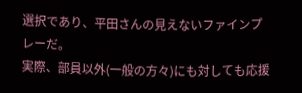選択であり、平田さんの見えないファインプレーだ。
実際、部員以外(一般の方々)にも対しても応援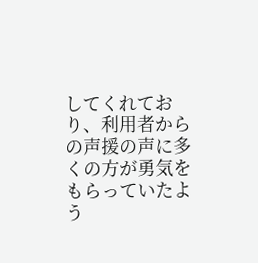してくれており、利用者からの声援の声に多くの方が勇気をもらっていたよう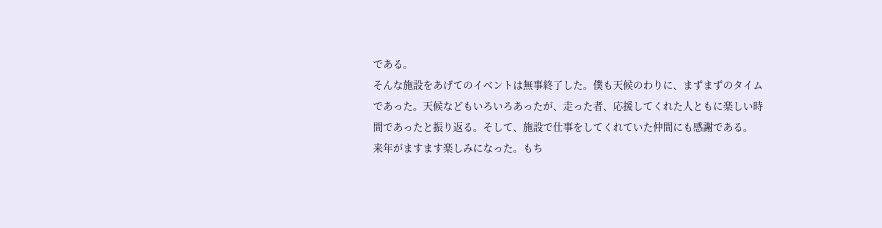である。
そんな施設をあげてのイベントは無事終了した。僕も天候のわりに、まずまずのタイムであった。天候などもいろいろあったが、走った者、応援してくれた人ともに楽しい時間であったと振り返る。そして、施設で仕事をしてくれていた仲間にも感謝である。
来年がますます楽しみになった。もち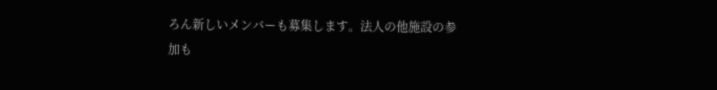ろん新しいメンバーも募集します。法人の他施設の参加も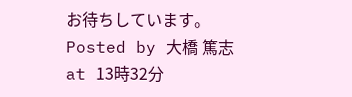お待ちしています。
Posted by 大橋 篤志 at 13時32分